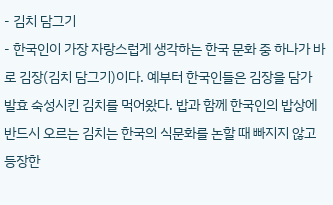- 김치 담그기
- 한국인이 가장 자랑스럽게 생각하는 한국 문화 중 하나가 바로 김장(김치 담그기)이다. 예부터 한국인들은 김장을 담가 발효 숙성시킨 김치를 먹어왔다. 밥과 함께 한국인의 밥상에 반드시 오르는 김치는 한국의 식문화를 논할 때 빠지지 않고 등장한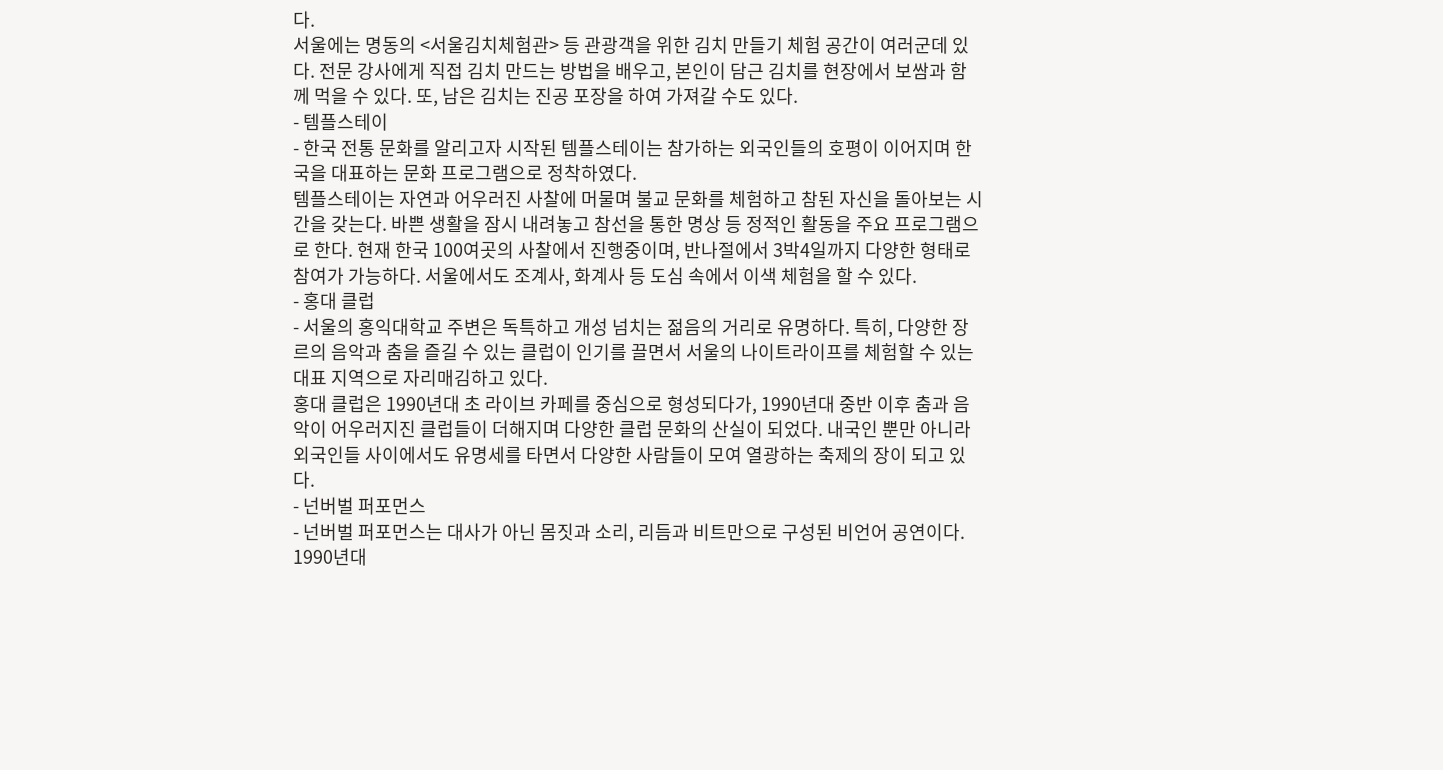다.
서울에는 명동의 <서울김치체험관> 등 관광객을 위한 김치 만들기 체험 공간이 여러군데 있다. 전문 강사에게 직접 김치 만드는 방법을 배우고, 본인이 담근 김치를 현장에서 보쌈과 함께 먹을 수 있다. 또, 남은 김치는 진공 포장을 하여 가져갈 수도 있다.
- 템플스테이
- 한국 전통 문화를 알리고자 시작된 템플스테이는 참가하는 외국인들의 호평이 이어지며 한국을 대표하는 문화 프로그램으로 정착하였다.
템플스테이는 자연과 어우러진 사찰에 머물며 불교 문화를 체험하고 참된 자신을 돌아보는 시간을 갖는다. 바쁜 생활을 잠시 내려놓고 참선을 통한 명상 등 정적인 활동을 주요 프로그램으로 한다. 현재 한국 100여곳의 사찰에서 진행중이며, 반나절에서 3박4일까지 다양한 형태로 참여가 가능하다. 서울에서도 조계사, 화계사 등 도심 속에서 이색 체험을 할 수 있다.
- 홍대 클럽
- 서울의 홍익대학교 주변은 독특하고 개성 넘치는 젊음의 거리로 유명하다. 특히, 다양한 장르의 음악과 춤을 즐길 수 있는 클럽이 인기를 끌면서 서울의 나이트라이프를 체험할 수 있는 대표 지역으로 자리매김하고 있다.
홍대 클럽은 1990년대 초 라이브 카페를 중심으로 형성되다가, 1990년대 중반 이후 춤과 음악이 어우러지진 클럽들이 더해지며 다양한 클럽 문화의 산실이 되었다. 내국인 뿐만 아니라 외국인들 사이에서도 유명세를 타면서 다양한 사람들이 모여 열광하는 축제의 장이 되고 있다.
- 넌버벌 퍼포먼스
- 넌버벌 퍼포먼스는 대사가 아닌 몸짓과 소리, 리듬과 비트만으로 구성된 비언어 공연이다. 1990년대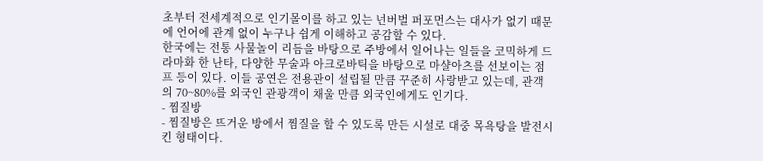초부터 전세계적으로 인기몰이를 하고 있는 넌버벌 퍼포먼스는 대사가 없기 때문에 언어에 관계 없이 누구나 쉽게 이해하고 공감할 수 있다.
한국에는 전통 사물놀이 리듬을 바탕으로 주방에서 일어나는 일들을 코믹하게 드라마화 한 난타, 다양한 무술과 아크로바틱을 바탕으로 마샬아츠를 선보이는 점프 등이 있다. 이들 공연은 전용관이 설립될 만큼 꾸준히 사랑받고 있는데, 관객의 70~80%를 외국인 관광객이 채울 만큼 외국인에게도 인기다.
- 찜질방
- 찜질방은 뜨거운 방에서 찜질을 할 수 있도록 만든 시설로 대중 목욕탕을 발전시킨 형태이다.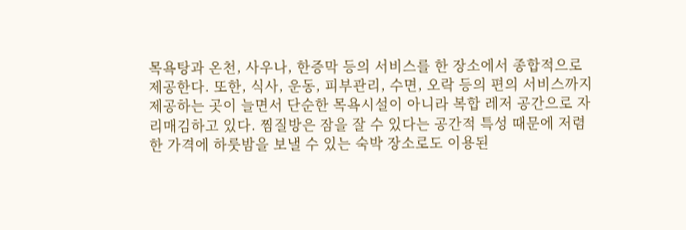목욕탕과 온천, 사우나, 한증막 등의 서비스를 한 장소에서 종합적으로 제공한다. 또한, 식사, 운동, 피부관리, 수면, 오락 등의 편의 서비스까지 제공하는 곳이 늘면서 단순한 목욕시설이 아니라 복합 레저 공간으로 자리매김하고 있다. 찜질방은 잠을 잘 수 있다는 공간적 특성 때문에 저렴한 가격에 하룻밤을 보낼 수 있는 숙박 장소로도 이용된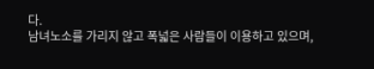다.
남녀노소를 가리지 않고 폭넓은 사람들이 이용하고 있으며,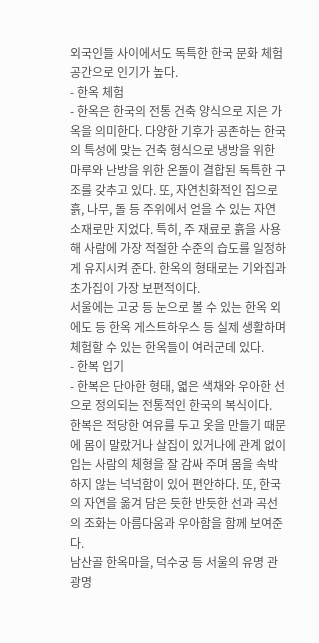외국인들 사이에서도 독특한 한국 문화 체험 공간으로 인기가 높다.
- 한옥 체험
- 한옥은 한국의 전통 건축 양식으로 지은 가옥을 의미한다. 다양한 기후가 공존하는 한국의 특성에 맞는 건축 형식으로 냉방을 위한 마루와 난방을 위한 온돌이 결합된 독특한 구조를 갖추고 있다. 또, 자연친화적인 집으로 흙, 나무, 돌 등 주위에서 얻을 수 있는 자연 소재로만 지었다. 특히, 주 재료로 흙을 사용해 사람에 가장 적절한 수준의 습도를 일정하게 유지시켜 준다. 한옥의 형태로는 기와집과 초가집이 가장 보편적이다.
서울에는 고궁 등 눈으로 볼 수 있는 한옥 외에도 등 한옥 게스트하우스 등 실제 생활하며 체험할 수 있는 한옥들이 여러군데 있다.
- 한복 입기
- 한복은 단아한 형태, 엷은 색채와 우아한 선으로 정의되는 전통적인 한국의 복식이다.
한복은 적당한 여유를 두고 옷을 만들기 때문에 몸이 말랐거나 살집이 있거나에 관계 없이 입는 사람의 체형을 잘 감싸 주며 몸을 속박하지 않는 넉넉함이 있어 편안하다. 또, 한국의 자연을 옮겨 담은 듯한 반듯한 선과 곡선의 조화는 아름다움과 우아함을 함께 보여준다.
남산골 한옥마을, 덕수궁 등 서울의 유명 관광명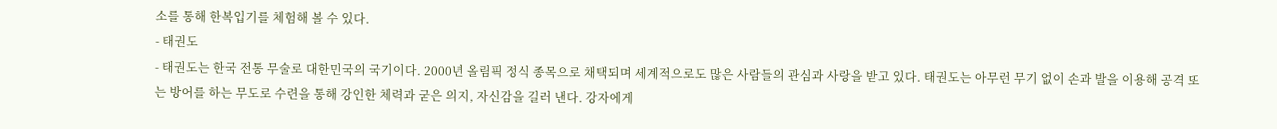소를 통해 한복입기를 체험해 볼 수 있다.
- 태권도
- 태권도는 한국 전통 무술로 대한민국의 국기이다. 2000년 올림픽 정식 종목으로 채택되며 세계적으로도 많은 사람들의 관심과 사랑을 받고 있다. 태권도는 아무런 무기 없이 손과 발을 이용해 공격 또는 방어를 하는 무도로 수련을 통해 강인한 체력과 굳은 의지, 자신감을 길러 낸다. 강자에게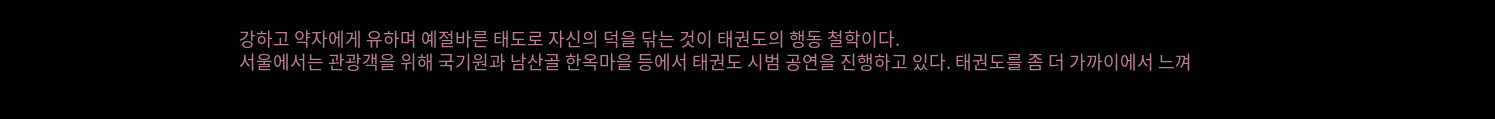강하고 약자에게 유하며 예절바른 태도로 자신의 덕을 닦는 것이 태권도의 행동 철학이다.
서울에서는 관광객을 위해 국기원과 남산골 한옥마을 등에서 태권도 시범 공연을 진행하고 있다. 태권도를 좀 더 가까이에서 느껴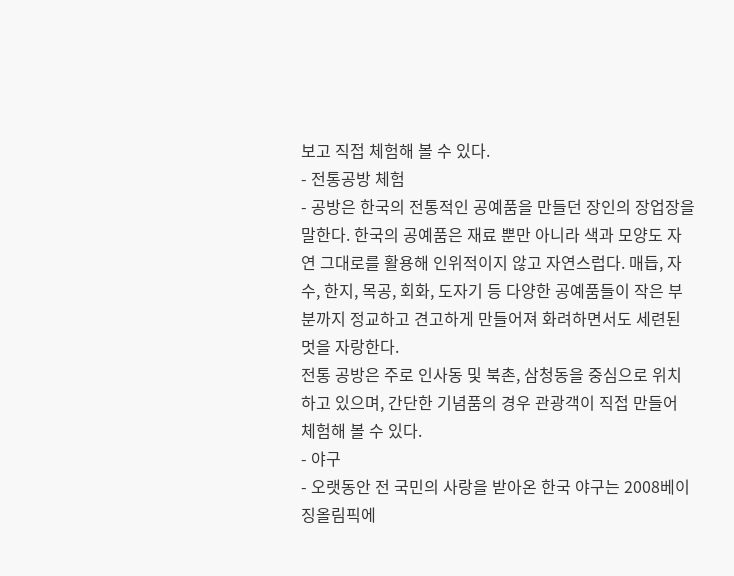보고 직접 체험해 볼 수 있다.
- 전통공방 체험
- 공방은 한국의 전통적인 공예품을 만들던 장인의 장업장을 말한다. 한국의 공예품은 재료 뿐만 아니라 색과 모양도 자연 그대로를 활용해 인위적이지 않고 자연스럽다. 매듭, 자수, 한지, 목공, 회화, 도자기 등 다양한 공예품들이 작은 부분까지 정교하고 견고하게 만들어져 화려하면서도 세련된 멋을 자랑한다.
전통 공방은 주로 인사동 및 북촌, 삼청동을 중심으로 위치하고 있으며, 간단한 기념품의 경우 관광객이 직접 만들어 체험해 볼 수 있다.
- 야구
- 오랫동안 전 국민의 사랑을 받아온 한국 야구는 2008베이징올림픽에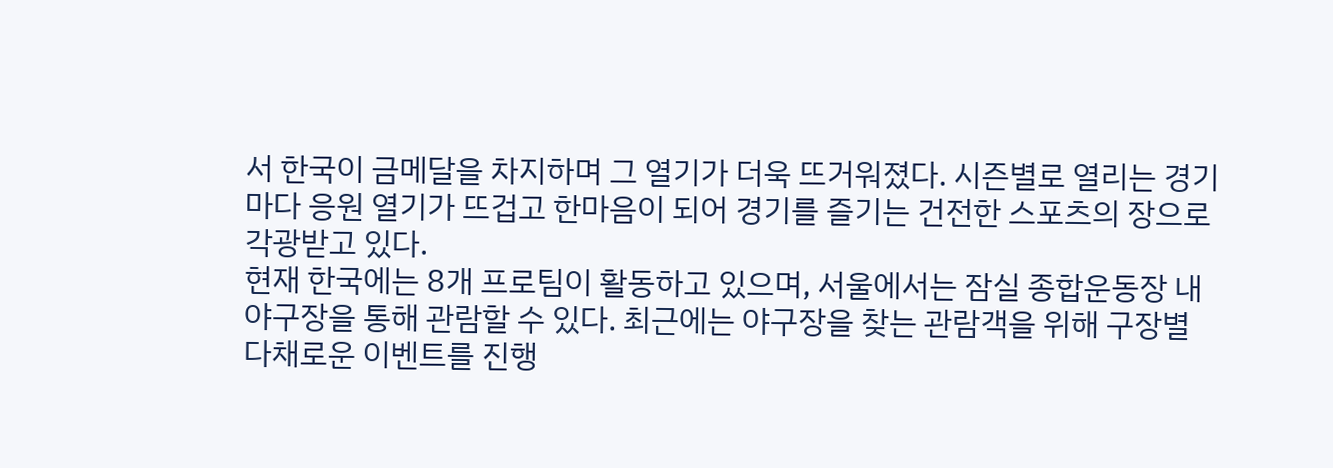서 한국이 금메달을 차지하며 그 열기가 더욱 뜨거워졌다. 시즌별로 열리는 경기마다 응원 열기가 뜨겁고 한마음이 되어 경기를 즐기는 건전한 스포츠의 장으로 각광받고 있다.
현재 한국에는 8개 프로팀이 활동하고 있으며, 서울에서는 잠실 종합운동장 내 야구장을 통해 관람할 수 있다. 최근에는 야구장을 찾는 관람객을 위해 구장별 다채로운 이벤트를 진행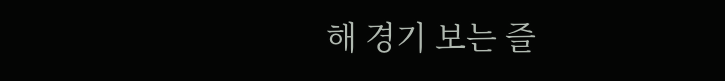해 경기 보는 즐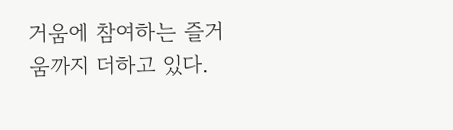거움에 참여하는 즐거움까지 더하고 있다.